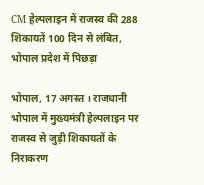CM हेल्पलाइन में राजस्व की 288 शिकायतें 100 दिन से लंबित, भोपाल प्रदेश में पिछड़ा

भोपाल, 17 अगस्त । राजधानी भोपाल में मुख्यमंत्री हेल्पलाइन पर राजस्व से जुड़ी शिकायतों के निराकरण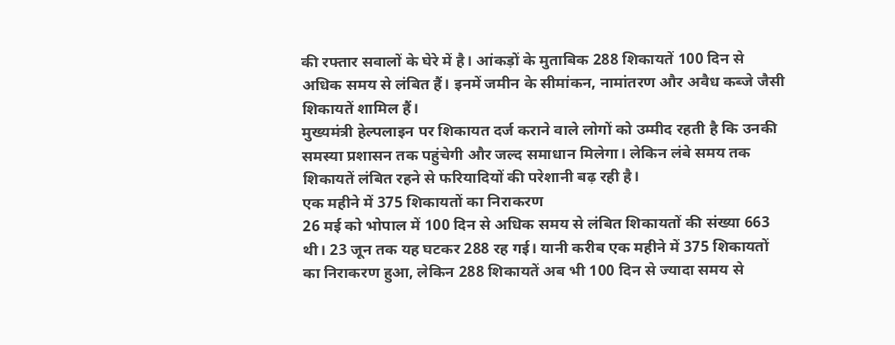की रफ्तार सवालों के घेरे में है। आंकड़ों के मुताबिक 288 शिकायतें 100 दिन से अधिक समय से लंबित हैं। इनमें जमीन के सीमांकन, नामांतरण और अवैध कब्जे जैसी शिकायतें शामिल हैं।
मुख्यमंत्री हेल्पलाइन पर शिकायत दर्ज कराने वाले लोगों को उम्मीद रहती है कि उनकी समस्या प्रशासन तक पहुंचेगी और जल्द समाधान मिलेगा। लेकिन लंबे समय तक शिकायतें लंबित रहने से फरियादियों की परेशानी बढ़ रही है।
एक महीने में 375 शिकायतों का निराकरण
26 मई को भोपाल में 100 दिन से अधिक समय से लंबित शिकायतों की संख्या 663 थी। 23 जून तक यह घटकर 288 रह गई। यानी करीब एक महीने में 375 शिकायतों का निराकरण हुआ, लेकिन 288 शिकायतें अब भी 100 दिन से ज्यादा समय से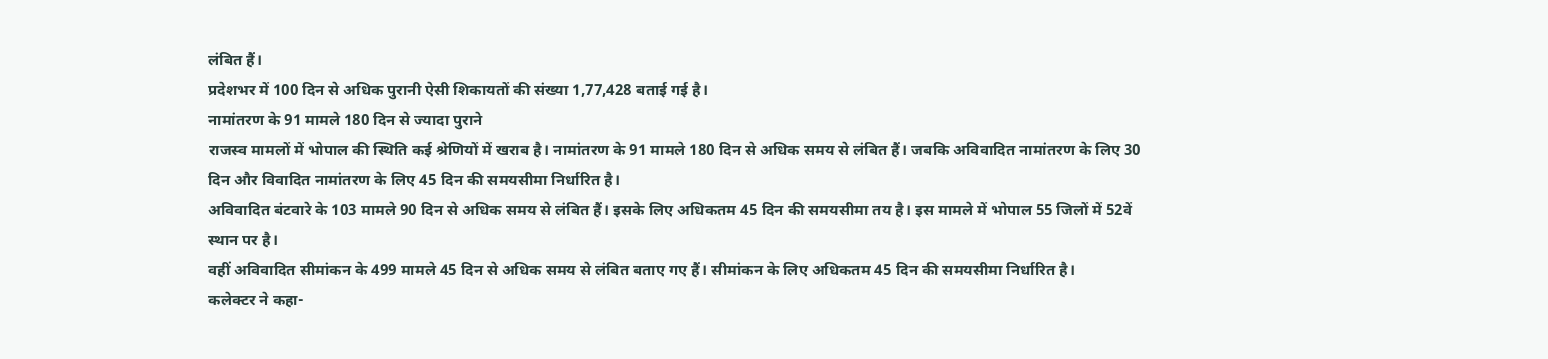लंबित हैं।
प्रदेशभर में 100 दिन से अधिक पुरानी ऐसी शिकायतों की संख्या 1,77,428 बताई गई है।
नामांतरण के 91 मामले 180 दिन से ज्यादा पुराने
राजस्व मामलों में भोपाल की स्थिति कई श्रेणियों में खराब है। नामांतरण के 91 मामले 180 दिन से अधिक समय से लंबित हैं। जबकि अविवादित नामांतरण के लिए 30 दिन और विवादित नामांतरण के लिए 45 दिन की समयसीमा निर्धारित है।
अविवादित बंटवारे के 103 मामले 90 दिन से अधिक समय से लंबित हैं। इसके लिए अधिकतम 45 दिन की समयसीमा तय है। इस मामले में भोपाल 55 जिलों में 52वें स्थान पर है।
वहीं अविवादित सीमांकन के 499 मामले 45 दिन से अधिक समय से लंबित बताए गए हैं। सीमांकन के लिए अधिकतम 45 दिन की समयसीमा निर्धारित है।
कलेक्टर ने कहा-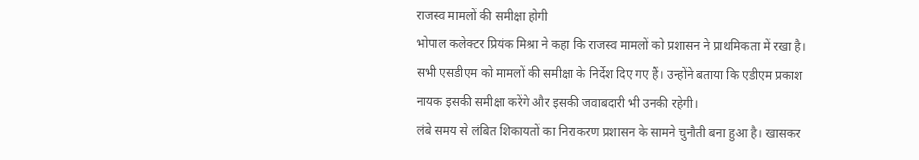राजस्व मामलों की समीक्षा होगी
भोपाल कलेक्टर प्रियंक मिश्रा ने कहा कि राजस्व मामलों को प्रशासन ने प्राथमिकता में रखा है। सभी एसडीएम को मामलों की समीक्षा के निर्देश दिए गए हैं। उन्होंने बताया कि एडीएम प्रकाश नायक इसकी समीक्षा करेंगे और इसकी जवाबदारी भी उनकी रहेगी।
लंबे समय से लंबित शिकायतों का निराकरण प्रशासन के सामने चुनौती बना हुआ है। खासकर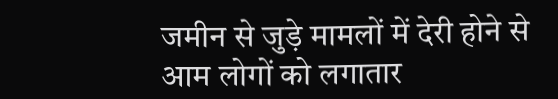जमीन से जुड़े मामलों में देरी होने से आम लोगों को लगातार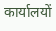कार्यालयों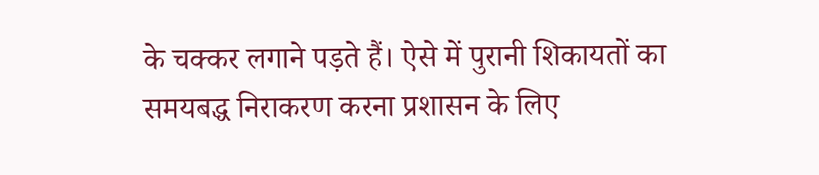के चक्कर लगाने पड़ते हैं। ऐसे में पुरानी शिकायतों का समयबद्ध निराकरण करना प्रशासन के लिए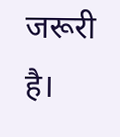जरूरी है।